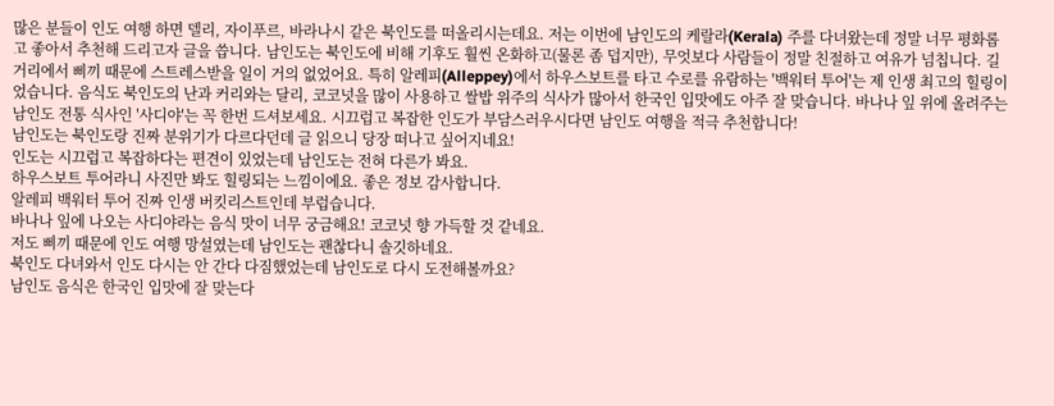많은 분들이 인도 여행 하면 델리, 자이푸르, 바라나시 같은 북인도를 떠올리시는데요. 저는 이번에 남인도의 케랄라(Kerala) 주를 다녀왔는데 정말 너무 평화롭고 좋아서 추천해 드리고자 글을 씁니다. 남인도는 북인도에 비해 기후도 훨씬 온화하고(물론 좀 덥지만), 무엇보다 사람들이 정말 친절하고 여유가 넘칩니다. 길거리에서 삐끼 때문에 스트레스받을 일이 거의 없었어요. 특히 알레피(Alleppey)에서 하우스보트를 타고 수로를 유람하는 '백워터 투어'는 제 인생 최고의 힐링이었습니다. 음식도 북인도의 난과 커리와는 달리, 코코넛을 많이 사용하고 쌀밥 위주의 식사가 많아서 한국인 입맛에도 아주 잘 맞습니다. 바나나 잎 위에 올려주는 남인도 전통 식사인 '사디야'는 꼭 한번 드셔보세요. 시끄럽고 복잡한 인도가 부담스러우시다면 남인도 여행을 적극 추천합니다!
남인도는 북인도랑 진짜 분위기가 다르다던데 글 읽으니 당장 떠나고 싶어지네요!
인도는 시끄럽고 복잡하다는 편견이 있었는데 남인도는 전혀 다른가 봐요.
하우스보트 투어라니 사진만 봐도 힐링되는 느낌이에요. 좋은 정보 감사합니다.
알레피 백워터 투어 진짜 인생 버킷리스트인데 부럽습니다.
바나나 잎에 나오는 사디야라는 음식 맛이 너무 궁금해요! 코코넛 향 가득할 것 같네요.
저도 삐끼 때문에 인도 여행 망설였는데 남인도는 괜찮다니 솔깃하네요.
북인도 다녀와서 인도 다시는 안 간다 다짐했었는데 남인도로 다시 도전해볼까요?
남인도 음식은 한국인 입맛에 잘 맞는다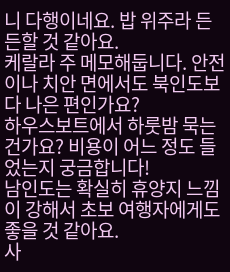니 다행이네요. 밥 위주라 든든할 것 같아요.
케랄라 주 메모해둡니다. 안전이나 치안 면에서도 북인도보다 나은 편인가요?
하우스보트에서 하룻밤 묵는 건가요? 비용이 어느 정도 들었는지 궁금합니다!
남인도는 확실히 휴양지 느낌이 강해서 초보 여행자에게도 좋을 것 같아요.
사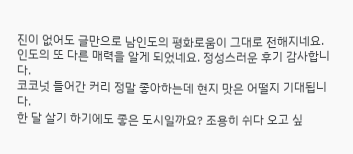진이 없어도 글만으로 남인도의 평화로움이 그대로 전해지네요.
인도의 또 다른 매력을 알게 되었네요. 정성스러운 후기 감사합니다.
코코넛 들어간 커리 정말 좋아하는데 현지 맛은 어떨지 기대됩니다.
한 달 살기 하기에도 좋은 도시일까요? 조용히 쉬다 오고 싶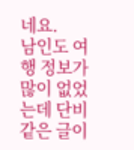네요.
남인도 여행 정보가 많이 없었는데 단비 같은 글이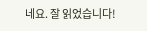네요. 잘 읽었습니다!